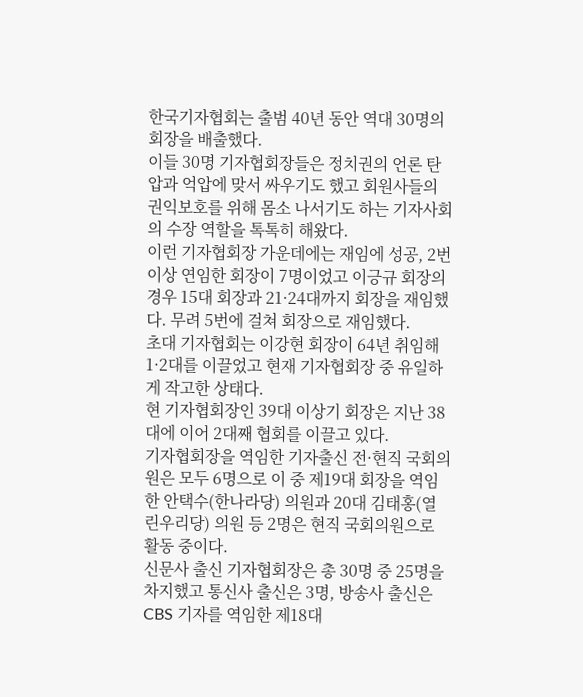한국기자협회는 출범 40년 동안 역대 30명의 회장을 배출했다.
이들 30명 기자협회장들은 정치권의 언론 탄압과 억압에 맞서 싸우기도 했고 회원사들의 권익보호를 위해 몸소 나서기도 하는 기자사회의 수장 역할을 톡톡히 해왔다.
이런 기자협회장 가운데에는 재임에 성공, 2번 이상 연임한 회장이 7명이었고 이긍규 회장의 경우 15대 회장과 21·24대까지 회장을 재임했다. 무려 5번에 걸쳐 회장으로 재임했다.
초대 기자협회는 이강현 회장이 64년 취임해 1·2대를 이끌었고 현재 기자협회장 중 유일하게 작고한 상태다.
현 기자협회장인 39대 이상기 회장은 지난 38대에 이어 2대째 협회를 이끌고 있다.
기자협회장을 역임한 기자출신 전·현직 국회의원은 모두 6명으로 이 중 제19대 회장을 역임한 안택수(한나라당) 의원과 20대 김태홍(열린우리당) 의원 등 2명은 현직 국회의원으로 활동 중이다.
신문사 출신 기자협회장은 총 30명 중 25명을 차지했고 통신사 출신은 3명, 방송사 출신은 CBS 기자를 역임한 제18대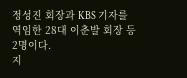정성진 회장과 KBS 기자를 역임한 28대 이춘발 회장 등 2명이다.
지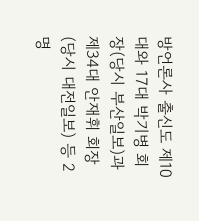방언론사 출신도 제10대와 17대 박기병 회장(당시 부산일보)과 제34대 안재휘 회장(당시 대전일보) 등 2명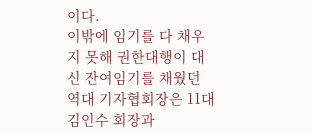이다.
이밖에 임기를 다 채우지 못해 권한대행이 대신 잔여임기를 채웠던 역대 기자협회장은 11대 김인수 회장과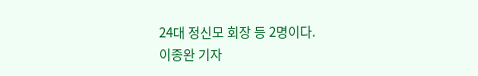24대 정신모 회장 등 2명이다.
이종완 기자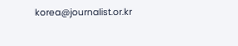korea@journalist.or.kr